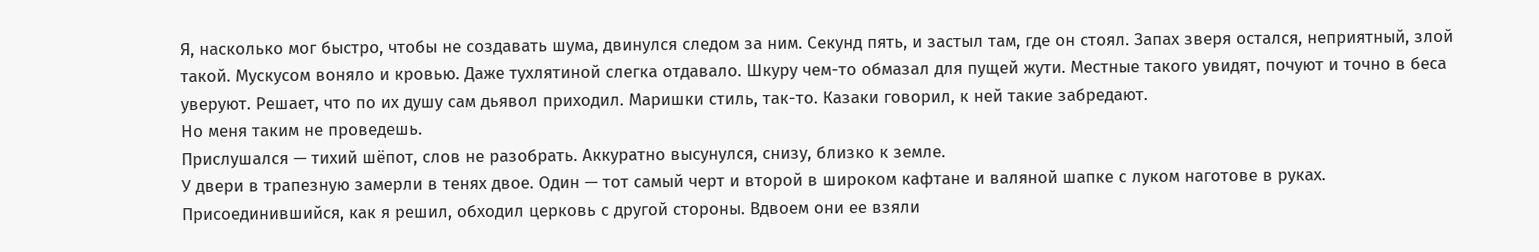Я, насколько мог быстро, чтобы не создавать шума, двинулся следом за ним. Секунд пять, и застыл там, где он стоял. Запах зверя остался, неприятный, злой такой. Мускусом воняло и кровью. Даже тухлятиной слегка отдавало. Шкуру чем-то обмазал для пущей жути. Местные такого увидят, почуют и точно в беса уверуют. Решает, что по их душу сам дьявол приходил. Маришки стиль, так-то. Казаки говорил, к ней такие забредают.
Но меня таким не проведешь.
Прислушался — тихий шёпот, слов не разобрать. Аккуратно высунулся, снизу, близко к земле.
У двери в трапезную замерли в тенях двое. Один — тот самый черт и второй в широком кафтане и валяной шапке с луком наготове в руках. Присоединившийся, как я решил, обходил церковь с другой стороны. Вдвоем они ее взяли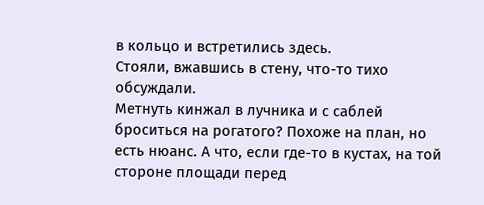в кольцо и встретились здесь.
Стояли, вжавшись в стену, что-то тихо обсуждали.
Метнуть кинжал в лучника и с саблей броситься на рогатого? Похоже на план, но есть нюанс. А что, если где-то в кустах, на той стороне площади перед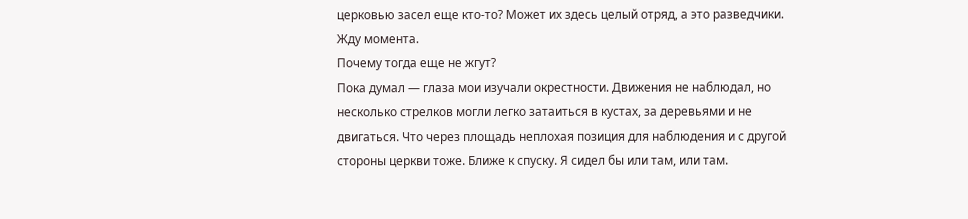церковью засел еще кто-то? Может их здесь целый отряд, а это разведчики.
Жду момента.
Почему тогда еще не жгут?
Пока думал — глаза мои изучали окрестности. Движения не наблюдал, но несколько стрелков могли легко затаиться в кустах, за деревьями и не двигаться. Что через площадь неплохая позиция для наблюдения и с другой стороны церкви тоже. Ближе к спуску. Я сидел бы или там, или там.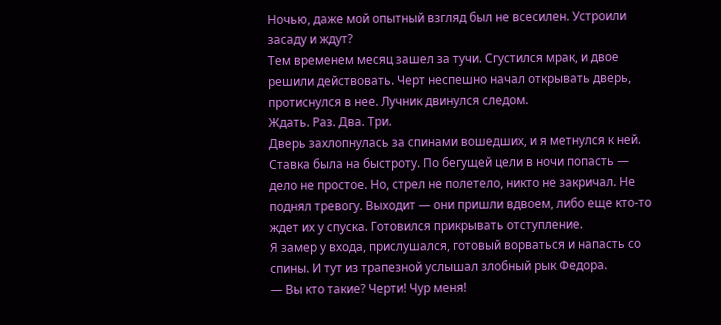Ночью, даже мой опытный взгляд был не всесилен. Устроили засаду и ждут?
Тем временем месяц зашел за тучи. Сгустился мрак, и двое решили действовать. Черт неспешно начал открывать дверь, протиснулся в нее. Лучник двинулся следом.
Ждать. Раз. Два. Три.
Дверь захлопнулась за спинами вошедших, и я метнулся к ней. Ставка была на быстроту. По бегущей цели в ночи попасть — дело не простое. Но, стрел не полетело, никто не закричал. Не поднял тревогу. Выходит — они пришли вдвоем, либо еще кто-то ждет их у спуска. Готовился прикрывать отступление.
Я замер у входа, прислушался, готовый ворваться и напасть со спины. И тут из трапезной услышал злобный рык Федора.
— Вы кто такие? Черти! Чур меня!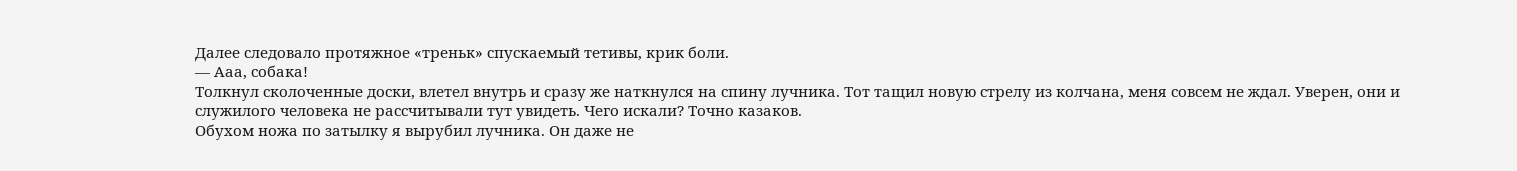Далее следовало протяжное «треньк» спускаемый тетивы, крик боли.
— Ааа, собака!
Толкнул сколоченные доски, влетел внутрь и сразу же наткнулся на спину лучника. Тот тащил новую стрелу из колчана, меня совсем не ждал. Уверен, они и служилого человека не рассчитывали тут увидеть. Чего искали? Точно казаков.
Обухом ножа по затылку я вырубил лучника. Он даже не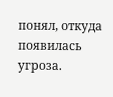понял, откуда появилась угроза.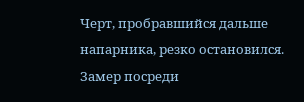Черт, пробравшийся дальше напарника, резко остановился. Замер посреди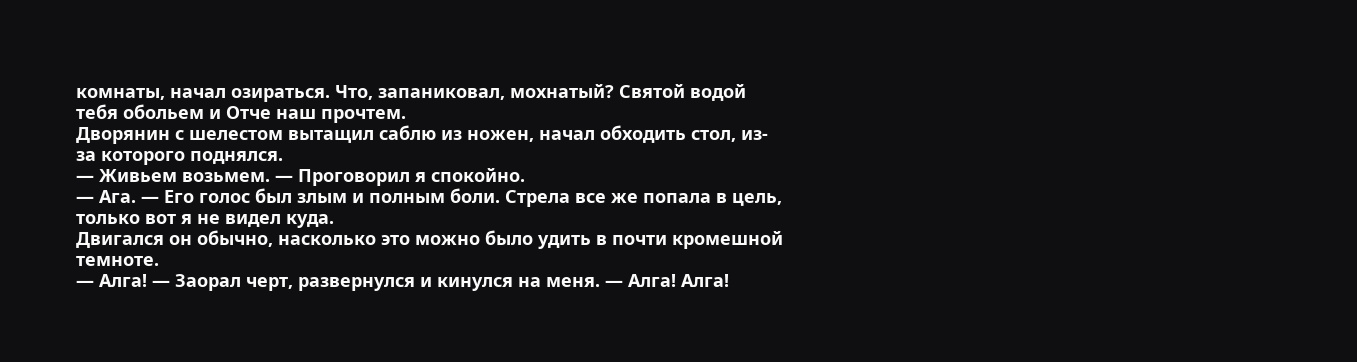комнаты, начал озираться. Что, запаниковал, мохнатый? Святой водой тебя обольем и Отче наш прочтем.
Дворянин с шелестом вытащил саблю из ножен, начал обходить стол, из-за которого поднялся.
— Живьем возьмем. — Проговорил я спокойно.
— Ага. — Его голос был злым и полным боли. Стрела все же попала в цель, только вот я не видел куда.
Двигался он обычно, насколько это можно было удить в почти кромешной темноте.
— Алга! — Заорал черт, развернулся и кинулся на меня. — Алга! Алга!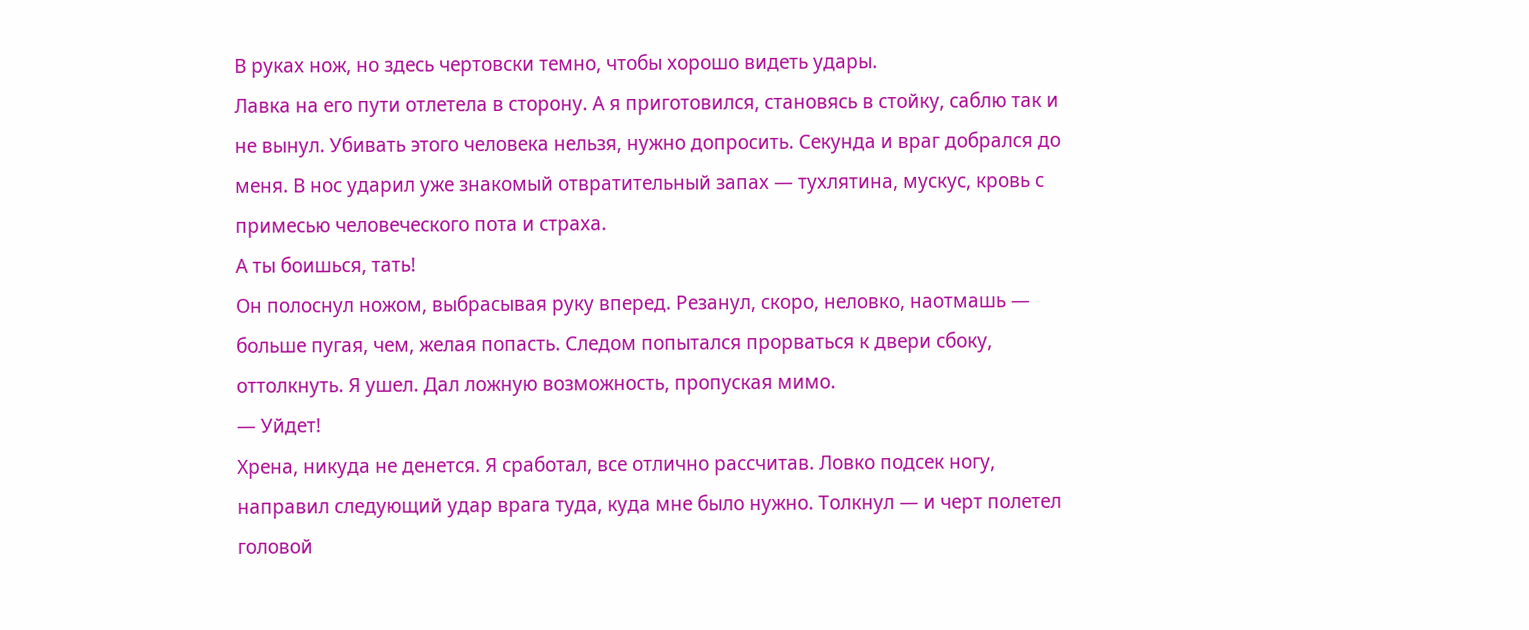В руках нож, но здесь чертовски темно, чтобы хорошо видеть удары.
Лавка на его пути отлетела в сторону. А я приготовился, становясь в стойку, саблю так и не вынул. Убивать этого человека нельзя, нужно допросить. Секунда и враг добрался до меня. В нос ударил уже знакомый отвратительный запах — тухлятина, мускус, кровь с примесью человеческого пота и страха.
А ты боишься, тать!
Он полоснул ножом, выбрасывая руку вперед. Резанул, скоро, неловко, наотмашь — больше пугая, чем, желая попасть. Следом попытался прорваться к двери сбоку, оттолкнуть. Я ушел. Дал ложную возможность, пропуская мимо.
— Уйдет!
Хрена, никуда не денется. Я сработал, все отлично рассчитав. Ловко подсек ногу, направил следующий удар врага туда, куда мне было нужно. Толкнул — и черт полетел головой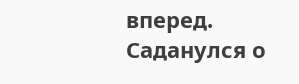вперед. Саданулся о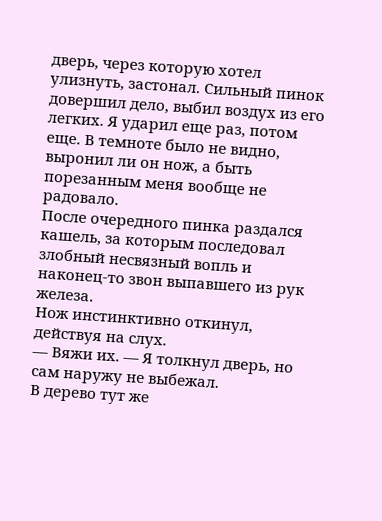дверь, через которую хотел улизнуть, застонал. Сильный пинок довершил дело, выбил воздух из его легких. Я ударил еще раз, потом еще. В темноте было не видно, выронил ли он нож, а быть порезанным меня вообще не радовало.
После очередного пинка раздался кашель, за которым последовал злобный несвязный вопль и наконец-то звон выпавшего из рук железа.
Нож инстинктивно откинул, действуя на слух.
— Вяжи их. — Я толкнул дверь, но сам наружу не выбежал.
В дерево тут же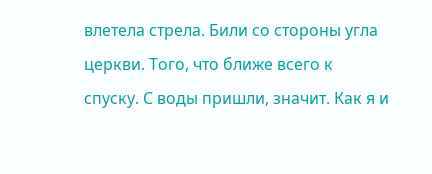влетела стрела. Били со стороны угла церкви. Того, что ближе всего к спуску. С воды пришли, значит. Как я и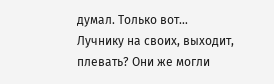думал. Только вот… Лучнику на своих, выходит, плевать? Они же могли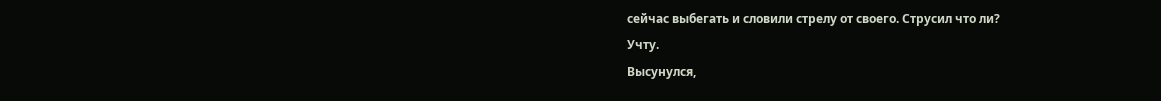сейчас выбегать и словили стрелу от своего. Струсил что ли?
Учту.
Высунулся,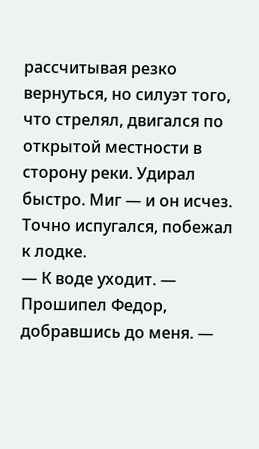рассчитывая резко вернуться, но силуэт того, что стрелял, двигался по открытой местности в сторону реки. Удирал быстро. Миг — и он исчез. Точно испугался, побежал к лодке.
— К воде уходит. — Прошипел Федор, добравшись до меня. —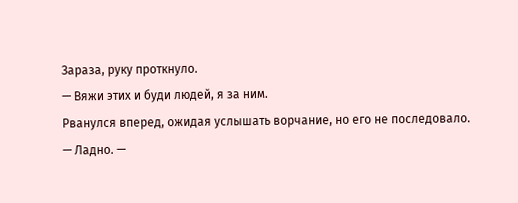Зараза, руку проткнуло.
— Вяжи этих и буди людей, я за ним.
Рванулся вперед, ожидая услышать ворчание, но его не последовало.
— Ладно. —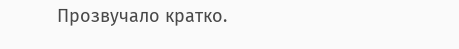Прозвучало кратко.